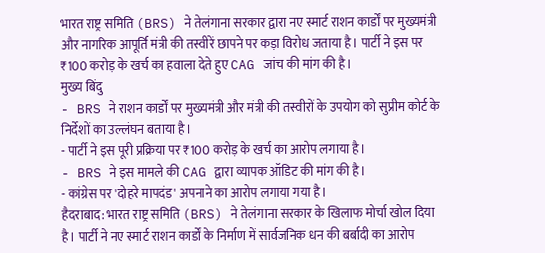भारत राष्ट्र समिति (BRS) ने तेलंगाना सरकार द्वारा नए स्मार्ट राशन कार्डों पर मुख्यमंत्री और नागरिक आपूर्ति मंत्री की तस्वीरें छापने पर कड़ा विरोध जताया है। पार्टी ने इस पर ₹100 करोड़ के खर्च का हवाला देते हुए CAG जांच की मांग की है।
मुख्य बिंदु
- BRS ने राशन कार्डों पर मुख्यमंत्री और मंत्री की तस्वीरों के उपयोग को सुप्रीम कोर्ट के निर्देशों का उल्लंघन बताया है।
- पार्टी ने इस पूरी प्रक्रिया पर ₹100 करोड़ के खर्च का आरोप लगाया है।
- BRS ने इस मामले की CAG द्वारा व्यापक ऑडिट की मांग की है।
- कांग्रेस पर 'दोहरे मापदंड' अपनाने का आरोप लगाया गया है।
हैदराबाद: भारत राष्ट्र समिति (BRS) ने तेलंगाना सरकार के खिलाफ मोर्चा खोल दिया है। पार्टी ने नए स्मार्ट राशन कार्डों के निर्माण में सार्वजनिक धन की बर्बादी का आरोप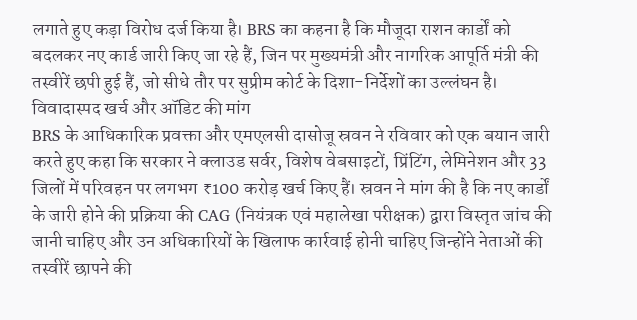लगाते हुए कड़ा विरोध दर्ज किया है। BRS का कहना है कि मौजूदा राशन कार्डों को बदलकर नए कार्ड जारी किए जा रहे हैं, जिन पर मुख्यमंत्री और नागरिक आपूर्ति मंत्री की तस्वीरें छपी हुई हैं, जो सीधे तौर पर सुप्रीम कोर्ट के दिशा-निर्देशों का उल्लंघन है।
विवादास्पद खर्च और ऑडिट की मांग
BRS के आधिकारिक प्रवक्ता और एमएलसी दासोजू स्रवन ने रविवार को एक बयान जारी करते हुए कहा कि सरकार ने क्लाउड सर्वर, विशेष वेबसाइटों, प्रिंटिंग, लेमिनेशन और 33 जिलों में परिवहन पर लगभग ₹100 करोड़ खर्च किए हैं। स्रवन ने मांग की है कि नए कार्डों के जारी होने की प्रक्रिया की CAG (नियंत्रक एवं महालेखा परीक्षक) द्वारा विस्तृत जांच की जानी चाहिए और उन अधिकारियों के खिलाफ कार्रवाई होनी चाहिए जिन्होंने नेताओं की तस्वीरें छापने की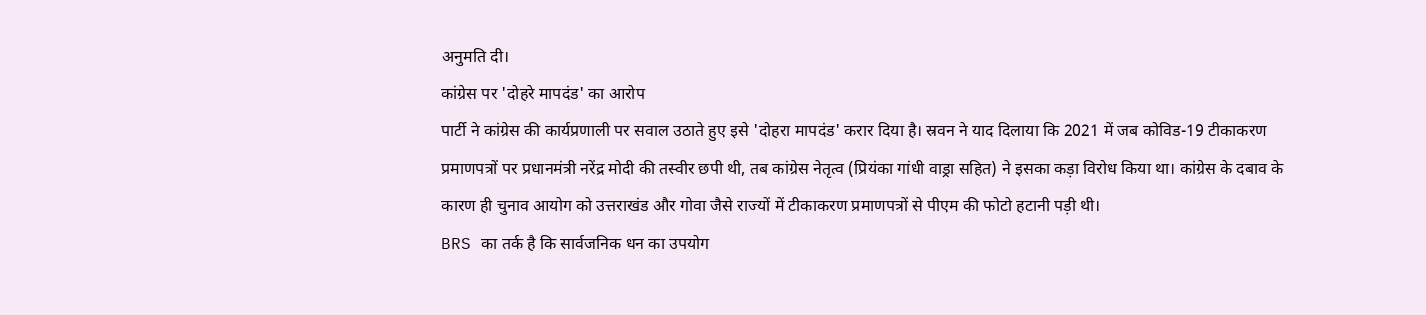अनुमति दी।
कांग्रेस पर 'दोहरे मापदंड' का आरोप
पार्टी ने कांग्रेस की कार्यप्रणाली पर सवाल उठाते हुए इसे 'दोहरा मापदंड' करार दिया है। स्रवन ने याद दिलाया कि 2021 में जब कोविड-19 टीकाकरण प्रमाणपत्रों पर प्रधानमंत्री नरेंद्र मोदी की तस्वीर छपी थी, तब कांग्रेस नेतृत्व (प्रियंका गांधी वाड्रा सहित) ने इसका कड़ा विरोध किया था। कांग्रेस के दबाव के कारण ही चुनाव आयोग को उत्तराखंड और गोवा जैसे राज्यों में टीकाकरण प्रमाणपत्रों से पीएम की फोटो हटानी पड़ी थी।
BRS का तर्क है कि सार्वजनिक धन का उपयोग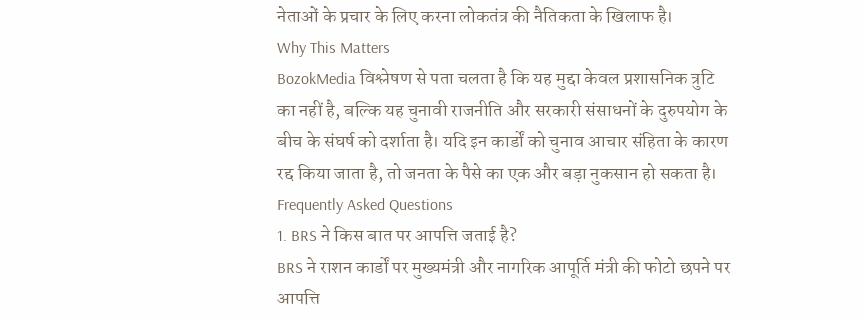नेताओं के प्रचार के लिए करना लोकतंत्र की नैतिकता के खिलाफ है।
Why This Matters
BozokMedia विश्लेषण से पता चलता है कि यह मुद्दा केवल प्रशासनिक त्रुटि का नहीं है, बल्कि यह चुनावी राजनीति और सरकारी संसाधनों के दुरुपयोग के बीच के संघर्ष को दर्शाता है। यदि इन कार्डों को चुनाव आचार संहिता के कारण रद्द किया जाता है, तो जनता के पैसे का एक और बड़ा नुकसान हो सकता है।
Frequently Asked Questions
1. BRS ने किस बात पर आपत्ति जताई है?
BRS ने राशन कार्डों पर मुख्यमंत्री और नागरिक आपूर्ति मंत्री की फोटो छपने पर आपत्ति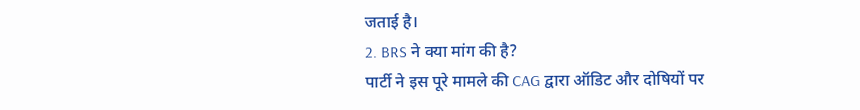जताई है।
2. BRS ने क्या मांग की है?
पार्टी ने इस पूरे मामले की CAG द्वारा ऑडिट और दोषियों पर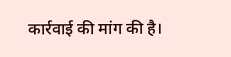कार्रवाई की मांग की है।